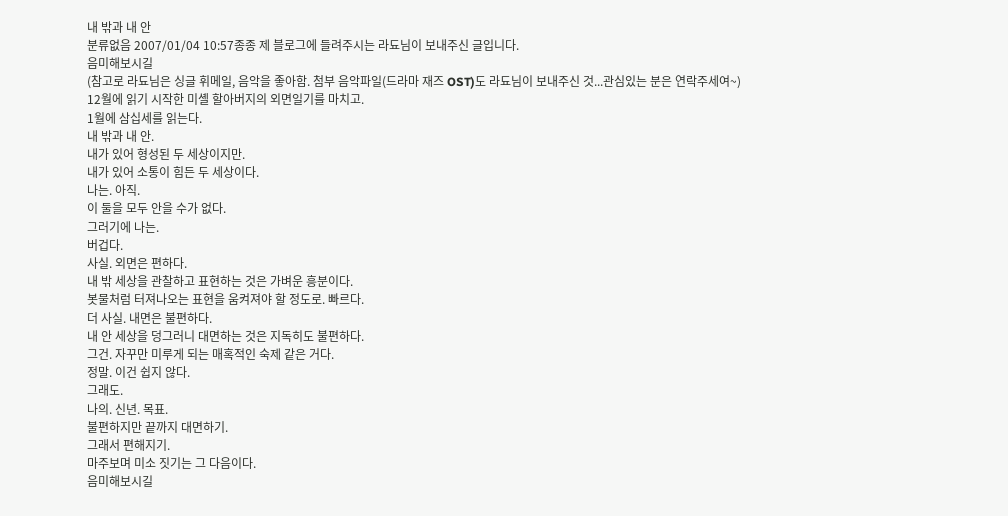내 밖과 내 안
분류없음 2007/01/04 10:57종종 제 블로그에 들려주시는 라됴님이 보내주신 글입니다.
음미해보시길
(참고로 라됴님은 싱글 휘메일, 음악을 좋아함. 첨부 음악파일(드라마 재즈 OST)도 라됴님이 보내주신 것...관심있는 분은 연락주세여~)
12월에 읽기 시작한 미셸 할아버지의 외면일기를 마치고.
1월에 삼십세를 읽는다.
내 밖과 내 안.
내가 있어 형성된 두 세상이지만.
내가 있어 소통이 힘든 두 세상이다.
나는. 아직.
이 둘을 모두 안을 수가 없다.
그러기에 나는.
버겁다.
사실. 외면은 편하다.
내 밖 세상을 관찰하고 표현하는 것은 가벼운 흥분이다.
봇물처럼 터져나오는 표현을 움켜져야 할 정도로. 빠르다.
더 사실. 내면은 불편하다.
내 안 세상을 덩그러니 대면하는 것은 지독히도 불편하다.
그건. 자꾸만 미루게 되는 매혹적인 숙제 같은 거다.
정말. 이건 쉽지 않다.
그래도.
나의. 신년. 목표.
불편하지만 끝까지 대면하기.
그래서 편해지기.
마주보며 미소 짓기는 그 다음이다.
음미해보시길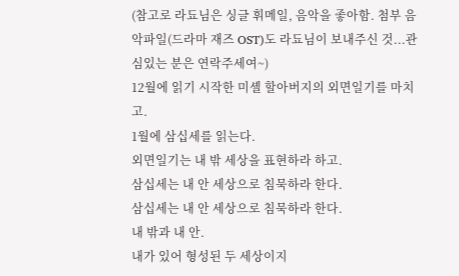(참고로 라됴님은 싱글 휘메일, 음악을 좋아함. 첨부 음악파일(드라마 재즈 OST)도 라됴님이 보내주신 것...관심있는 분은 연락주세여~)
12월에 읽기 시작한 미셸 할아버지의 외면일기를 마치고.
1월에 삼십세를 읽는다.
외면일기는 내 밖 세상을 표현하라 하고.
삼십세는 내 안 세상으로 침묵하라 한다.
삼십세는 내 안 세상으로 침묵하라 한다.
내 밖과 내 안.
내가 있어 형성된 두 세상이지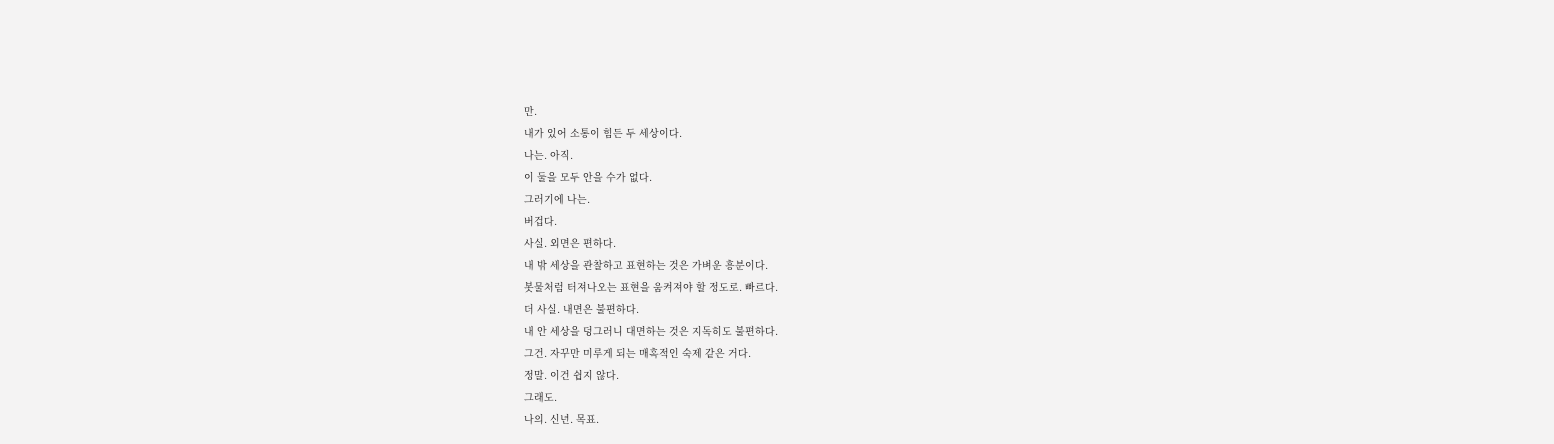만.
내가 있어 소통이 힘든 두 세상이다.
나는. 아직.
이 둘을 모두 안을 수가 없다.
그러기에 나는.
버겁다.
사실. 외면은 편하다.
내 밖 세상을 관찰하고 표현하는 것은 가벼운 흥분이다.
봇물처럼 터져나오는 표현을 움켜져야 할 정도로. 빠르다.
더 사실. 내면은 불편하다.
내 안 세상을 덩그러니 대면하는 것은 지독히도 불편하다.
그건. 자꾸만 미루게 되는 매혹적인 숙제 같은 거다.
정말. 이건 쉽지 않다.
그래도.
나의. 신년. 목표.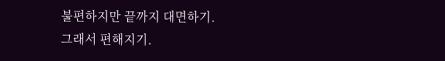불편하지만 끝까지 대면하기.
그래서 편해지기.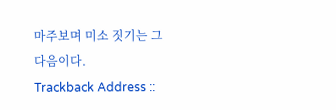마주보며 미소 짓기는 그 다음이다.
Trackback Address ::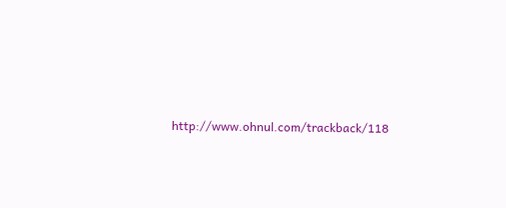http://www.ohnul.com/trackback/118